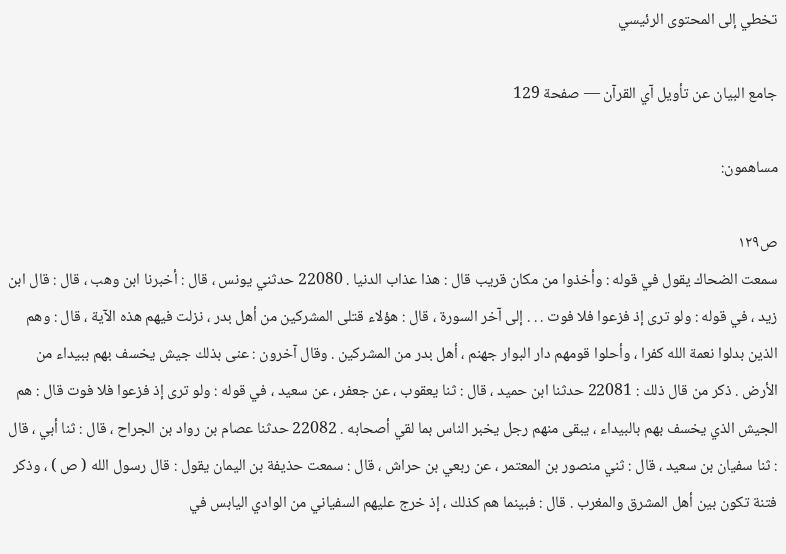تخطي إلى المحتوى الرئيسي

جامع البيان عن تأويل آي القرآن — صفحة 129

مساهمون:

ص١٢٩
سمعت الضحاك يقول في قوله : وأخذوا من مكان قريب قال : هذا عذاب الدنيا . 22080 حدثني يونس ، قال : أخبرنا ابن وهب ، قال : قال ابن زيد ، في قوله : ولو ترى إذ فزعوا فلا فوت . . . إلى آخر السورة ، قال : هؤلاء قتلى المشركين من أهل بدر ، نزلت فيهم هذه الآية ، قال : وهم الذين بدلوا نعمة الله كفرا ، وأحلوا قومهم دار البوار جهنم ، أهل بدر من المشركين . وقال آخرون : عنى بذلك جيش يخسف بهم ببيداء من الأرض . ذكر من قال ذلك : 22081 حدثنا ابن حميد ، قال : ثنا يعقوب ، عن جعفر ، عن سعيد ، في قوله : ولو ترى إذ فزعوا فلا فوت قال : هم الجيش الذي يخسف بهم بالبيداء ، يبقى منهم رجل يخبر الناس بما لقي أصحابه . 22082 حدثنا عصام بن رواد بن الجراح ، قال : ثنا أبي ، قال : ثنا سفيان بن سعيد ، قال : ثني منصور بن المعتمر ، عن ربعي بن حراش ، قال : سمعت حذيفة بن اليمان يقول : قال رسول الله ( ص ) ، وذكر فتنة تكون بين أهل المشرق والمغرب . قال : فبينما هم كذلك ، إذ خرج عليهم السفياني من الوادي اليابس في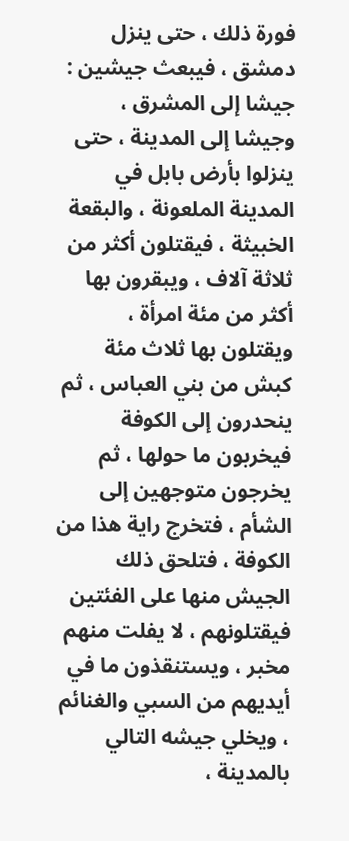فورة ذلك ، حتى ينزل دمشق ، فيبعث جيشين : جيشا إلى المشرق ، وجيشا إلى المدينة ، حتى ينزلوا بأرض بابل في المدينة الملعونة ، والبقعة الخبيثة ، فيقتلون أكثر من ثلاثة آلاف ، ويبقرون بها أكثر من مئة امرأة ، ويقتلون بها ثلاث مئة كبش من بني العباس ، ثم ينحدرون إلى الكوفة فيخربون ما حولها ، ثم يخرجون متوجهين إلى الشأم ، فتخرج راية هذا من الكوفة ، فتلحق ذلك الجيش منها على الفئتين فيقتلونهم ، لا يفلت منهم مخبر ، ويستنقذون ما في أيديهم من السبي والغنائم ، ويخلي جيشه التالي بالمدينة ،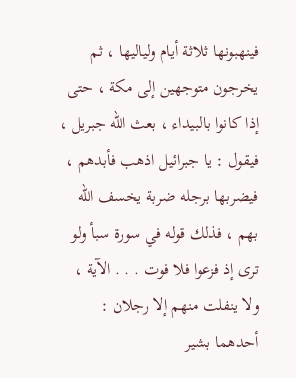فينهبونها ثلاثة أيام ولياليها ، ثم يخرجون متوجهين إلى مكة ، حتى إذا كانوا بالبيداء ، بعث الله جبريل ، فيقول : يا جبرائيل اذهب فأبدهم ، فيضربها برجله ضربة يخسف الله بهم ، فذلك قوله في سورة سبأ ولو ترى إذ فزعوا فلا فوت . . . الآية ، ولا ينفلت منهم إلا رجلان : أحدهما بشير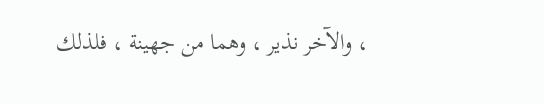، والآخر نذير ، وهما من جهينة ، فلذلك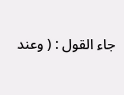جاء القول : ( وعند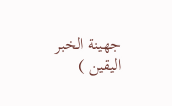جهينة الخبر اليقين )